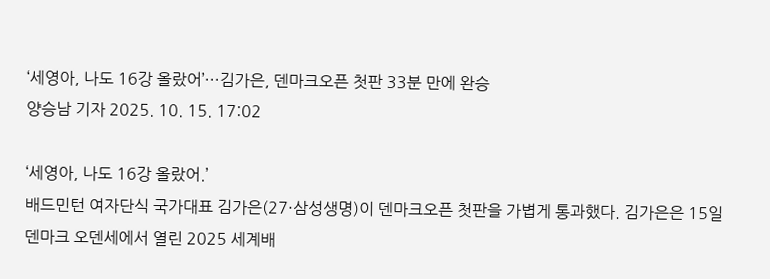‘세영아, 나도 16강 올랐어’···김가은, 덴마크오픈 첫판 33분 만에 완승
양승남 기자 2025. 10. 15. 17:02

‘세영아, 나도 16강 올랐어.’
배드민턴 여자단식 국가대표 김가은(27·삼성생명)이 덴마크오픈 첫판을 가볍게 통과했다. 김가은은 15일 덴마크 오덴세에서 열린 2025 세계배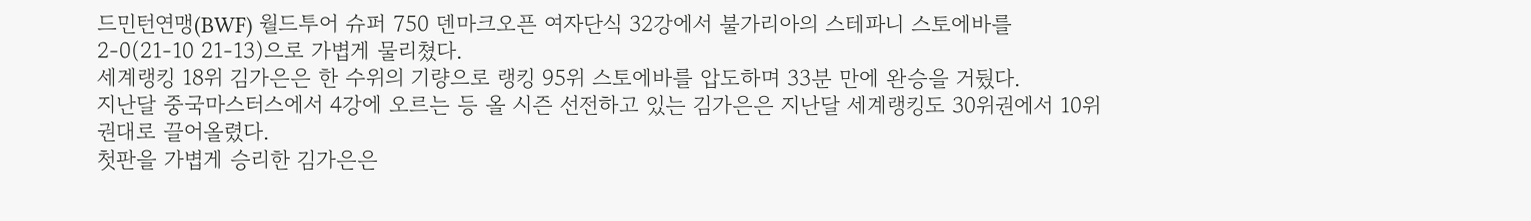드민턴연맹(BWF) 월드투어 슈퍼 750 덴마크오픈 여자단식 32강에서 불가리아의 스테파니 스토에바를 2-0(21-10 21-13)으로 가볍게 물리쳤다.
세계랭킹 18위 김가은은 한 수위의 기량으로 랭킹 95위 스토에바를 압도하며 33분 만에 완승을 거뒀다.
지난달 중국마스터스에서 4강에 오르는 등 올 시즌 선전하고 있는 김가은은 지난달 세계랭킹도 30위권에서 10위권대로 끌어올렸다.
첫판을 가볍게 승리한 김가은은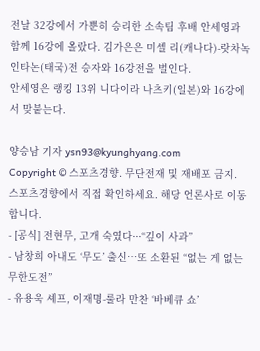전날 32강에서 가뿐히 승리한 소속팀 후배 안세영과 함께 16강에 올랐다. 김가은은 미셸 리(캐나다)-랏차녹 인타논(태국)전 승자와 16강전을 벌인다.
안세영은 랭킹 13위 니다이라 나츠키(일본)와 16강에서 맞붙는다.

양승남 기자 ysn93@kyunghyang.com
Copyright © 스포츠경향. 무단전재 및 재배포 금지.
스포츠경향에서 직접 확인하세요. 해당 언론사로 이동합니다.
- [공식] 전현무, 고개 숙였다···“깊이 사과”
- 남창희 아내도 ‘무도’ 출신…또 소환된 “없는 게 없는 무한도전”
- 유용욱 셰프, 이재명-룰라 만찬 ‘바베큐 쇼’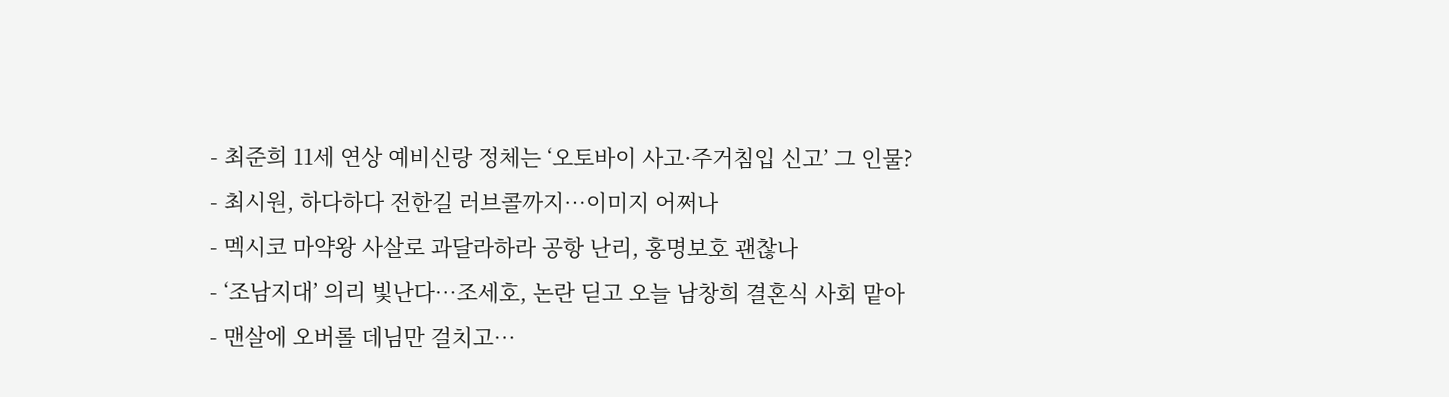- 최준희 11세 연상 예비신랑 정체는 ‘오토바이 사고·주거침입 신고’ 그 인물?
- 최시원, 하다하다 전한길 러브콜까지…이미지 어쩌나
- 멕시코 마약왕 사살로 과달라하라 공항 난리, 홍명보호 괜찮나
- ‘조남지대’ 의리 빛난다…조세호, 논란 딛고 오늘 남창희 결혼식 사회 맡아
- 맨살에 오버롤 데님만 걸치고…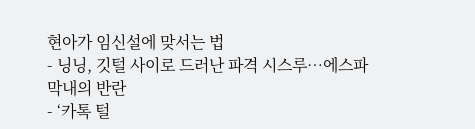현아가 임신설에 맞서는 법
- 닝닝, 깃털 사이로 드러난 파격 시스루…에스파 막내의 반란
- ‘카톡 털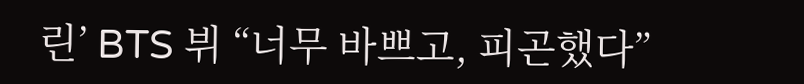린’ BTS 뷔 “너무 바쁘고, 피곤했다”